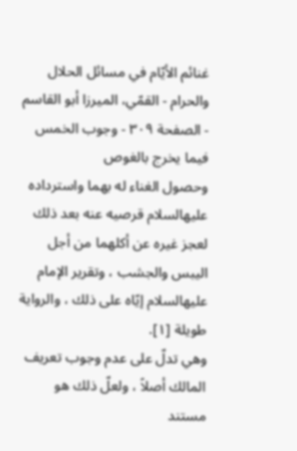غنائم الأيّام في مسائل الحلال والحرام - القمّي، الميرزا أبو القاسم - الصفحة ٣٠٩ - وجوب الخمس فيما يخرج بالغوص
وحصول الغناء له بهما واسترداده عليهالسلام قرصيه عنه بعد ذلك لعجز غيره عن أكلهما من أجل اليبس والجشب ، وتقرير الإمام عليهالسلام إيّاه على ذلك ، والرواية طويلة [١].
وهي تدلّ على عدم وجوب تعريف المالك أصلاً ، ولعلّ ذلك هو مستند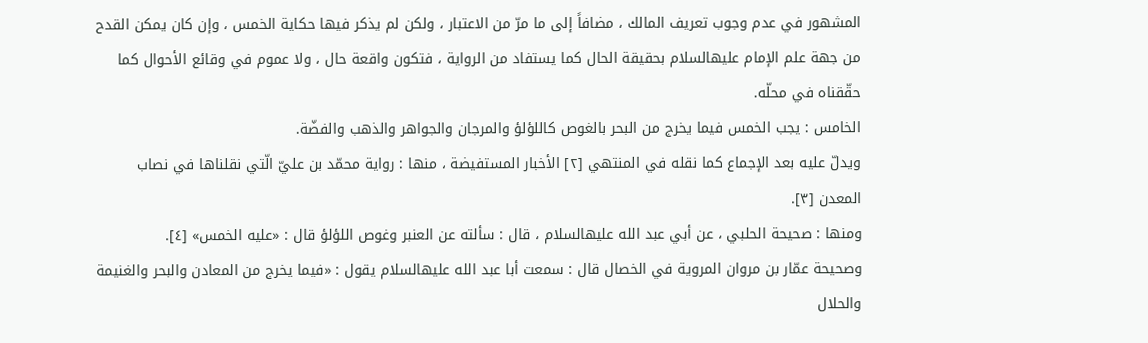المشهور في عدم وجوب تعريف المالك ، مضافاً إلى ما مرّ من الاعتبار ، ولكن لم يذكر فيها حكاية الخمس ، وإن كان يمكن القدح من جهة علم الإمام عليهالسلام بحقيقة الحال كما يستفاد من الرواية ، فتكون واقعة حال ، ولا عموم في وقائع الأحوال كما حقّقناه في محلّه.
الخامس : يجب الخمس فيما يخرج من البحر بالغوص كاللؤلؤ والمرجان والجواهر والذهب والفضّة.
ويدلّ عليه بعد الإجماع كما نقله في المنتهي [٢] الأخبار المستفيضة ، منها : رواية محمّد بن عليّ الّتي نقلناها في نصاب المعدن [٣].
ومنها : صحيحة الحلبي ، عن أبي عبد الله عليهالسلام ، قال : سألته عن العنبر وغوص اللؤلؤ قال : «عليه الخمس» [٤].
وصحيحة عمّار بن مروان المروية في الخصال قال : سمعت أبا عبد الله عليهالسلام يقول : «فيما يخرج من المعادن والبحر والغنيمة والحلال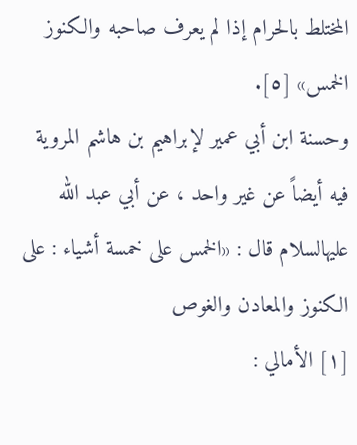المختلط بالحرام إذا لم يعرف صاحبه والكنوز الخمس» [٥].
وحسنة ابن أبي عمير لإبراهيم بن هاشم المروية فيه أيضاً عن غير واحد ، عن أبي عبد الله عليهالسلام قال : «الخمس على خمسة أشياء : على الكنوز والمعادن والغوص
[١] الأمالي :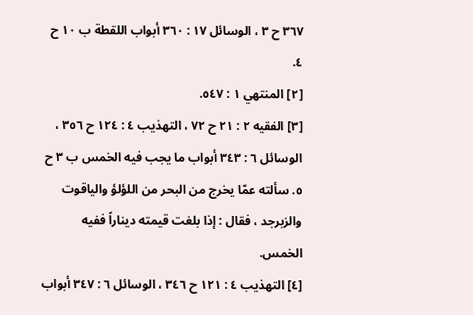٣٦٧ ح ٣ ، الوسائل ١٧ : ٣٦٠ أبواب اللقطة ب ١٠ ح ٤.
[٢] المنتهي ١ : ٥٤٧.
[٣] الفقيه ٢ : ٢١ ح ٧٢ ، التهذيب ٤ : ١٢٤ ح ٣٥٦ ، الوسائل ٦ : ٣٤٣ أبواب ما يجب فيه الخمس ب ٣ ح ٥. سألته عمّا يخرج من البحر من اللؤلؤ والياقوت والزبرجد ، فقال : إذا بلغت قيمته ديناراً ففيه الخمس.
[٤] التهذيب ٤ : ١٢١ ح ٣٤٦ ، الوسائل ٦ : ٣٤٧ أبواب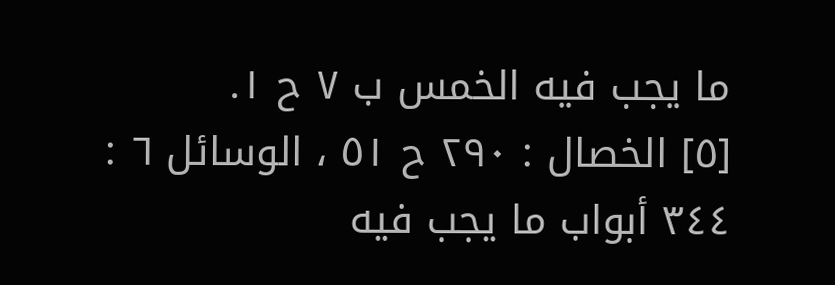ما يجب فيه الخمس ب ٧ ح ١.
[٥] الخصال : ٢٩٠ ح ٥١ ، الوسائل ٦ : ٣٤٤ أبواب ما يجب فيه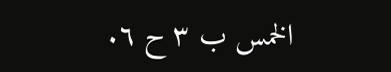الخمس ب ٣ ح ٦.